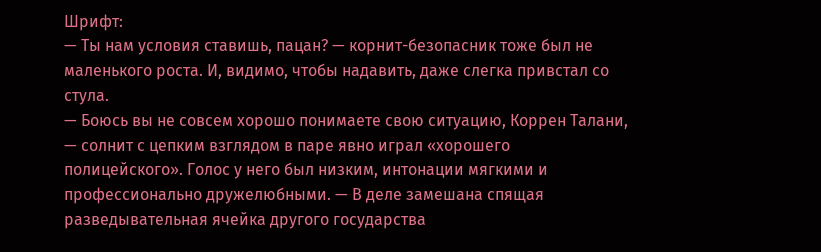Шрифт:
— Ты нам условия ставишь, пацан? — корнит-безопасник тоже был не маленького роста. И, видимо, чтобы надавить, даже слегка привстал со стула.
— Боюсь вы не совсем хорошо понимаете свою ситуацию, Коррен Талани, — солнит с цепким взглядом в паре явно играл «хорошего полицейского». Голос у него был низким, интонации мягкими и профессионально дружелюбными. — В деле замешана спящая разведывательная ячейка другого государства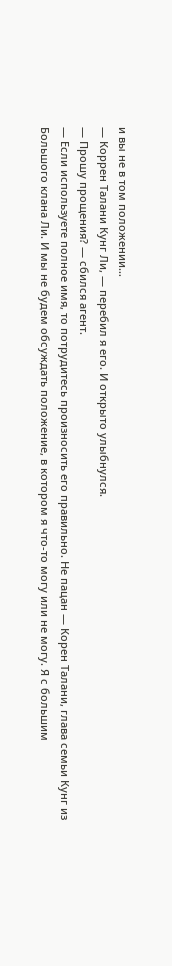и вы не в том положении…
— Коррен Талани Кунг Ли, — перебил я его. И открыто улыбнулся.
— Прошу прощения? — сбился агент.
— Если используете полное имя, то потрудитесь произносить его правильно. Не пацан — Корен Талани, глава семьи Кунг из Большого клана Ли. И мы не будем обсуждать положение, в котором я что-то могу или не могу. Я с большим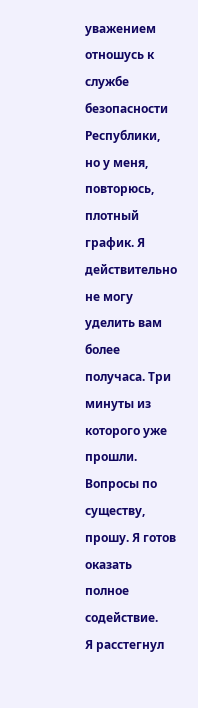уважением отношусь к службе безопасности Республики, но у меня, повторюсь, плотный график. Я действительно не могу уделить вам более получаса. Три минуты из которого уже прошли. Вопросы по существу, прошу. Я готов оказать полное содействие.
Я расстегнул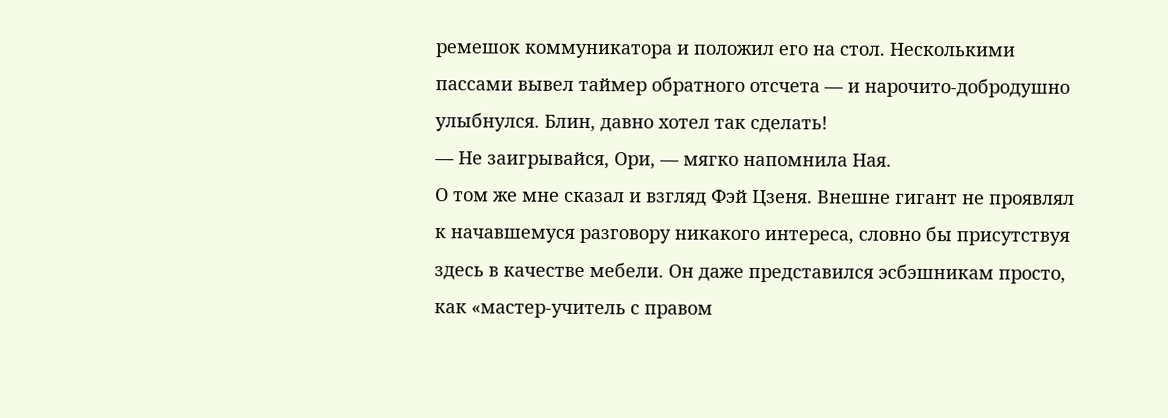ремешок коммуникатора и положил его на стол. Несколькими пассами вывел таймер обратного отсчета — и нарочито-добродушно улыбнулся. Блин, давно хотел так сделать!
— Не заигрывайся, Ори, — мягко напомнила Ная.
О том же мне сказал и взгляд Фэй Цзеня. Внешне гигант не проявлял к начавшемуся разговору никакого интереса, словно бы присутствуя здесь в качестве мебели. Он даже представился эсбэшникам просто, как «мастер-учитель с правом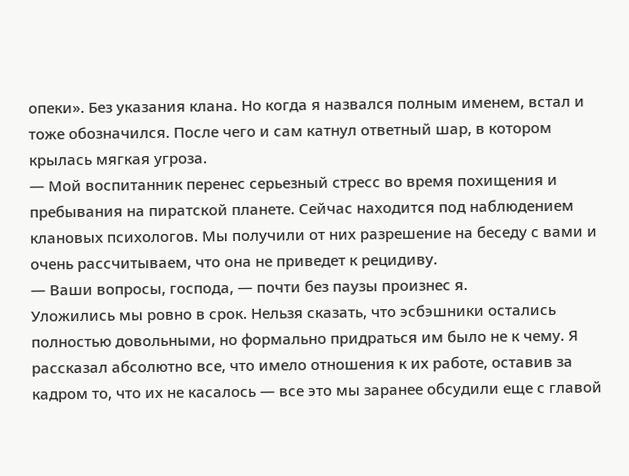опеки». Без указания клана. Но когда я назвался полным именем, встал и тоже обозначился. После чего и сам катнул ответный шар, в котором крылась мягкая угроза.
— Мой воспитанник перенес серьезный стресс во время похищения и пребывания на пиратской планете. Сейчас находится под наблюдением клановых психологов. Мы получили от них разрешение на беседу с вами и очень рассчитываем, что она не приведет к рецидиву.
— Ваши вопросы, господа, — почти без паузы произнес я.
Уложились мы ровно в срок. Нельзя сказать, что эсбэшники остались полностью довольными, но формально придраться им было не к чему. Я рассказал абсолютно все, что имело отношения к их работе, оставив за кадром то, что их не касалось — все это мы заранее обсудили еще с главой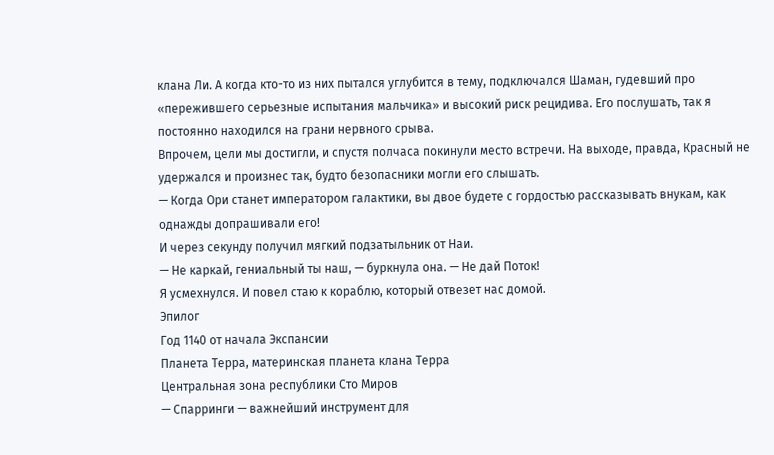клана Ли. А когда кто-то из них пытался углубится в тему, подключался Шаман, гудевший про «пережившего серьезные испытания мальчика» и высокий риск рецидива. Его послушать, так я постоянно находился на грани нервного срыва.
Впрочем, цели мы достигли, и спустя полчаса покинули место встречи. На выходе, правда, Красный не удержался и произнес так, будто безопасники могли его слышать.
— Когда Ори станет императором галактики, вы двое будете с гордостью рассказывать внукам, как однажды допрашивали его!
И через секунду получил мягкий подзатыльник от Наи.
— Не каркай, гениальный ты наш, — буркнула она. — Не дай Поток!
Я усмехнулся. И повел стаю к кораблю, который отвезет нас домой.
Эпилог
Год 1140 от начала Экспансии
Планета Терра, материнская планета клана Терра
Центральная зона республики Сто Миров
— Спарринги — важнейший инструмент для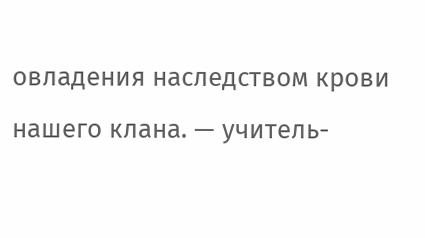овладения наследством крови нашего клана. — учитель-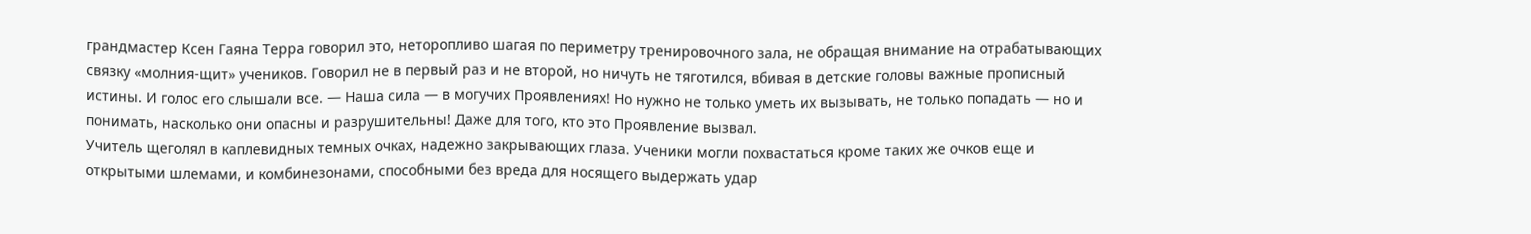грандмастер Ксен Гаяна Терра говорил это, неторопливо шагая по периметру тренировочного зала, не обращая внимание на отрабатывающих связку «молния-щит» учеников. Говорил не в первый раз и не второй, но ничуть не тяготился, вбивая в детские головы важные прописный истины. И голос его слышали все. — Наша сила — в могучих Проявлениях! Но нужно не только уметь их вызывать, не только попадать — но и понимать, насколько они опасны и разрушительны! Даже для того, кто это Проявление вызвал.
Учитель щеголял в каплевидных темных очках, надежно закрывающих глаза. Ученики могли похвастаться кроме таких же очков еще и открытыми шлемами, и комбинезонами, способными без вреда для носящего выдержать удар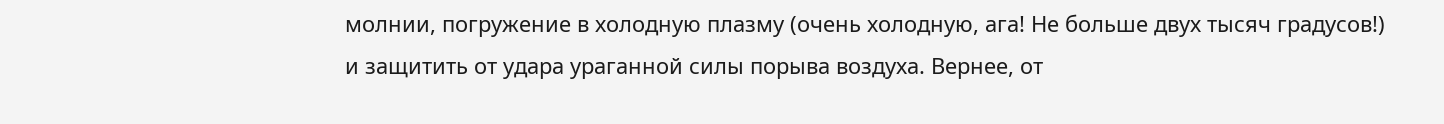молнии, погружение в холодную плазму (очень холодную, ага! Не больше двух тысяч градусов!) и защитить от удара ураганной силы порыва воздуха. Вернее, от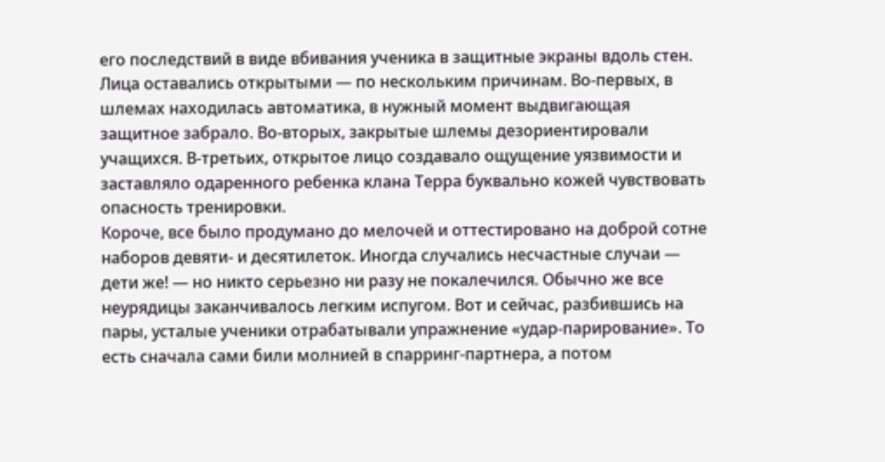его последствий в виде вбивания ученика в защитные экраны вдоль стен.
Лица оставались открытыми — по нескольким причинам. Во-первых, в шлемах находилась автоматика, в нужный момент выдвигающая защитное забрало. Во-вторых, закрытые шлемы дезориентировали учащихся. В-третьих, открытое лицо создавало ощущение уязвимости и заставляло одаренного ребенка клана Терра буквально кожей чувствовать опасность тренировки.
Короче, все было продумано до мелочей и оттестировано на доброй сотне наборов девяти- и десятилеток. Иногда случались несчастные случаи — дети же! — но никто серьезно ни разу не покалечился. Обычно же все неурядицы заканчивалось легким испугом. Вот и сейчас, разбившись на пары, усталые ученики отрабатывали упражнение «удар-парирование». То есть сначала сами били молнией в спарринг-партнера, а потом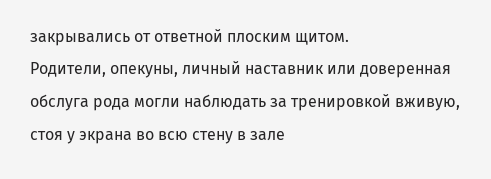закрывались от ответной плоским щитом.
Родители, опекуны, личный наставник или доверенная обслуга рода могли наблюдать за тренировкой вживую, стоя у экрана во всю стену в зале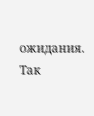ожидания. Так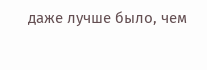даже лучше было, чем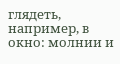глядеть, например, в окно: молнии и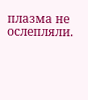плазма не ослепляли.